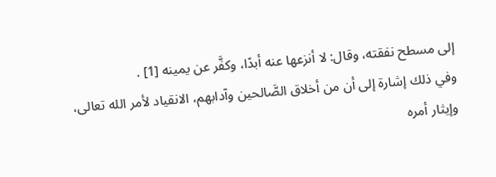إلى مسطح نفقته، وقال: لا أنزعها عنه أبدًا، وكفَّر عن يمينه [1] .
وفي ذلك إشارة إلى أن من أخلاق الصَّالحين وآدابهم، الانقياد لأمر الله تعالى، وإيثار أمره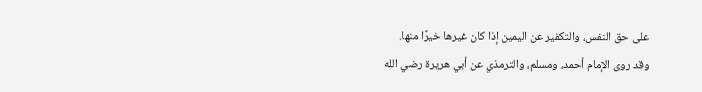على حق النفس، والتكفير عن اليمين إذا كان غيرها خيرًا منها.
وقد روى الإمام أحمد، ومسلم، والترمذي عن أبي هريرة رضي الله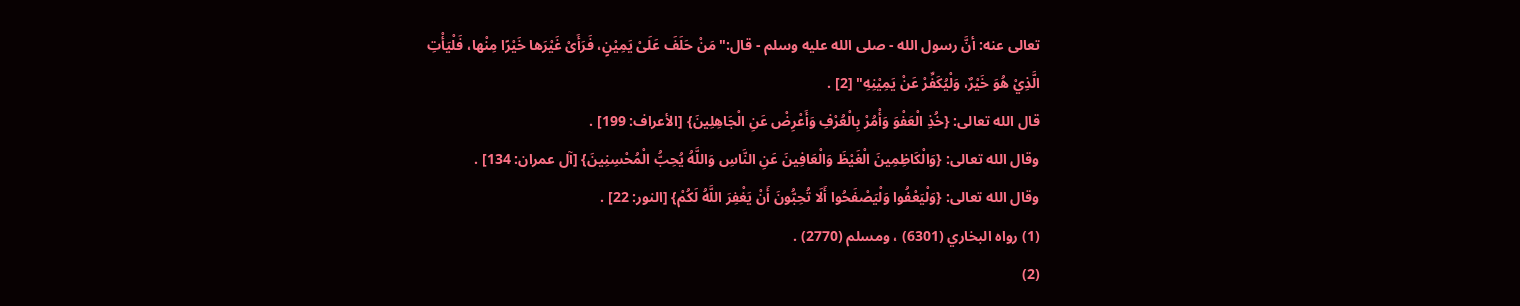تعالى عنه: أنَّ رسول الله - صلى الله عليه وسلم - قال:"مَنْ حَلَفَ عَلَىْ يَمِيْنٍ، فَرَأَىْ غَيْرَها خَيْرًا مِنْها، فَلْيَأْتِ الَّذِيْ هُوَ خَيْرٌ، وَلْيُكَفِّرْ عَنْ يَمِيْنِهِ" [2] .
قال الله تعالى: {خُذِ الْعَفْوَ وَأْمُرْ بِالْعُرْفِ وَأَعْرِضْ عَنِ الْجَاهِلِينَ} [الأعراف: 199] .
وقال الله تعالى: {وَالْكَاظِمِينَ الْغَيْظَ وَالْعَافِينَ عَنِ النَّاسِ وَاللَّهُ يُحِبُّ الْمُحْسِنِينَ} [آل عمران: 134] .
وقال الله تعالى: {وَلْيَعْفُوا وَلْيَصْفَحُوا أَلَا تُحِبُّونَ أَنْ يَغْفِرَ اللَّهُ لَكُمْ} [النور: 22] .
(1) رواه البخاري (6301) ، ومسلم (2770) .
(2)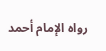رواه الإمام أحمد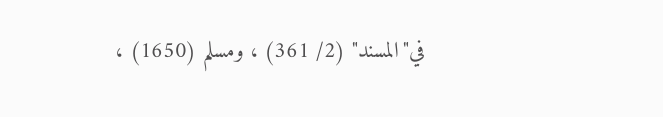في"المسند" (2/ 361) ، ومسلم (1650) ،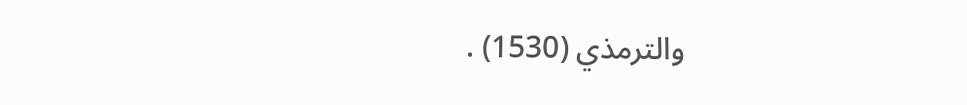والترمذي (1530) .